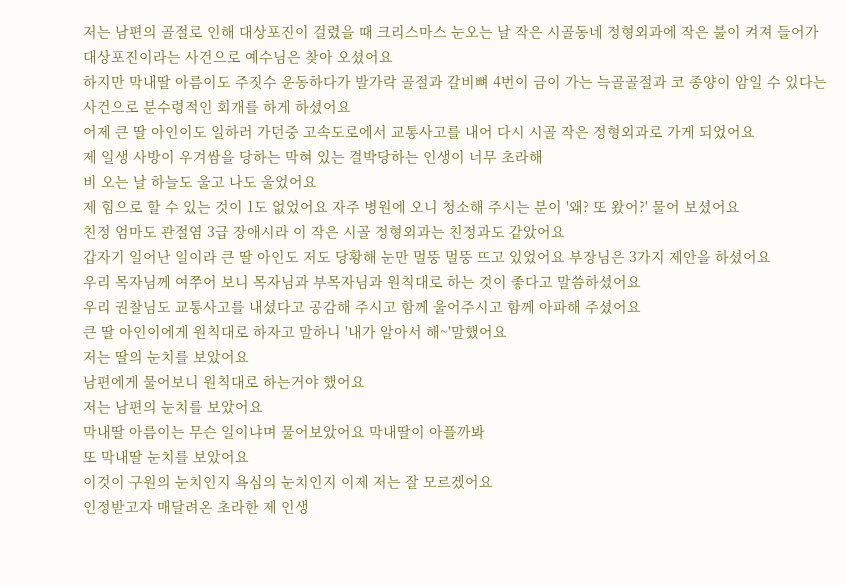저는 남편의 골절로 인해 대상포진이 걸렸을 때 크리스마스 눈오는 날 작은 시골동네 정형외과에 작은 불이 켜져 들어가 대상포진이라는 사건으로 예수님은 찾아 오셨어요
하지만 막내딸 아름이도 주짓수 운동하다가 발가락 골절과 갈비뼈 4번이 금이 가는 늑골골절과 코 종양이 암일 수 있다는 사건으로 분수령적인 회개를 하게 하셨어요
어제 큰 딸 아인이도 일하러 가던중 고속도로에서 교통사고를 내어 다시 시골 작은 정형외과로 가게 되었어요
제 일생 사방이 우겨쌈을 당하는 막혀 있는 결박당하는 인생이 너무 초라해
비 오는 날 하늘도 울고 나도 울었어요
제 힘으로 할 수 있는 것이 1도 없었어요 자주 병원에 오니 청소해 주시는 분이 '왜? 또 왔어?' 물어 보셨어요
친정 엄마도 관절염 3급 장애시라 이 작은 시골 정형외과는 친정과도 같았어요
갑자기 일어난 일이라 큰 딸 아인도 저도 당황해 눈만 멀뚱 멀뚱 뜨고 있었어요 부장님은 3가지 제안을 하셨어요
우리 목자님께 여쭈어 보니 목자님과 부목자님과 원칙대로 하는 것이 좋다고 말씀하셨어요
우리 권찰님도 교통사고를 내셨다고 공감해 주시고 함께 울어주시고 함께 아파해 주셨어요
큰 딸 아인이에게 원칙대로 하자고 말하니 '내가 알아서 해~'말했어요
저는 딸의 눈치를 보았어요
남편에게 물어보니 원칙대로 하는거야 했어요
저는 남편의 눈치를 보았어요
막내딸 아름이는 무슨 일이냐며 물어보았어요 막내딸이 아플까봐
또 막내딸 눈치를 보았어요
이것이 구원의 눈치인지 욕심의 눈치인지 이제 저는 잘 모르겠어요
인정받고자 매달려온 초라한 제 인생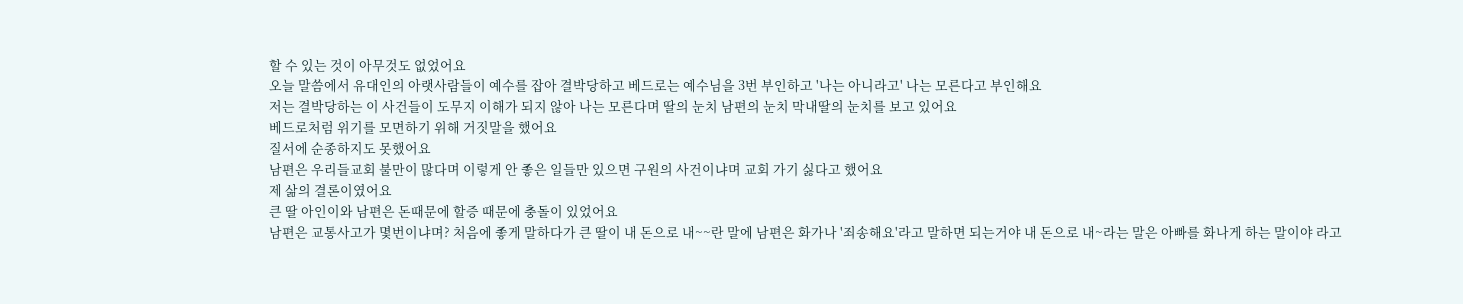할 수 있는 것이 아무것도 없었어요
오늘 말씀에서 유대인의 아랫사람들이 예수를 잡아 결박당하고 베드로는 예수님을 3번 부인하고 '나는 아니라고' 나는 모른다고 부인해요
저는 결박당하는 이 사건들이 도무지 이해가 되지 않아 나는 모른다며 딸의 눈치 남편의 눈치 막내딸의 눈치를 보고 있어요
베드로처럼 위기를 모면하기 위해 거짓말을 했어요
질서에 순종하지도 못했어요
남편은 우리들교회 불만이 많다며 이렇게 안 좋은 일들만 있으면 구원의 사건이냐며 교회 가기 싫다고 했어요
제 삶의 결론이였어요
큰 딸 아인이와 남편은 돈때문에 할증 때문에 충돌이 있었어요
남편은 교통사고가 몇번이냐며? 처음에 좋게 말하다가 큰 딸이 내 돈으로 내~~란 말에 남편은 화가나 '죄송해요'라고 말하면 되는거야 내 돈으로 내~라는 말은 아빠를 화나게 하는 말이야 라고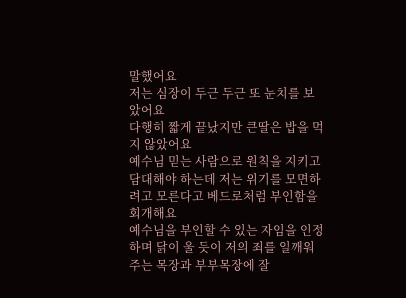말했어요
저는 심장이 두근 두근 또 눈치를 보았어요
다행히 짧게 끝났지만 큰딸은 밥을 먹지 않았어요
예수님 믿는 사람으로 원칙을 지키고 담대해야 하는데 저는 위기를 모면하려고 모른다고 베드로처럼 부인함을 회개해요
예수님을 부인할 수 있는 자임을 인정하며 닭이 울 듯이 저의 죄를 일깨워주는 목장과 부부목장에 잘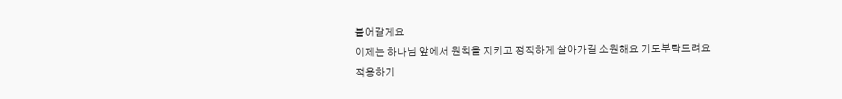붙어갈게요
이제는 하나님 앞에서 원칙을 지키고 정직하게 살아가길 소원해요 기도부탁드려요
적용하기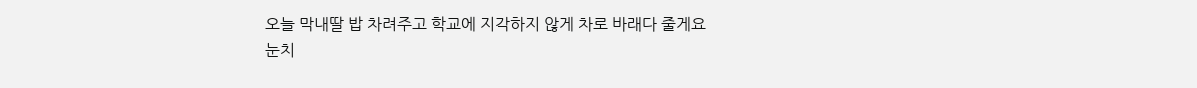오늘 막내딸 밥 차려주고 학교에 지각하지 않게 차로 바래다 줄게요
눈치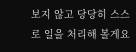보지 않고 당당히 스스로 일을 처리해 볼게요